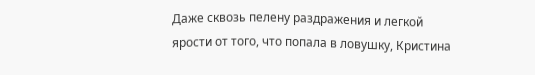Даже сквозь пелену раздражения и легкой ярости от того, что попала в ловушку, Кристина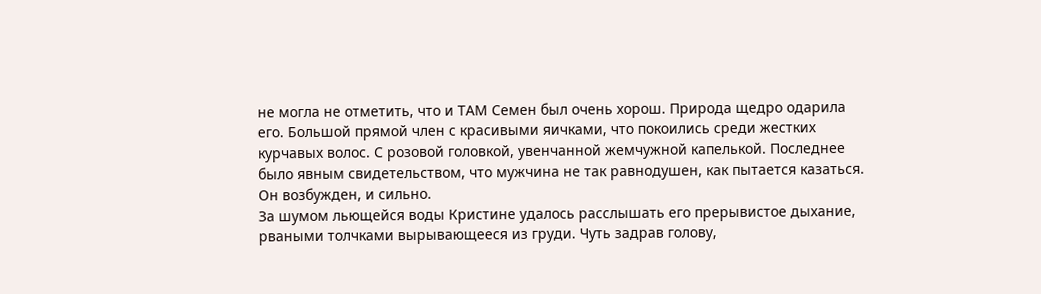не могла не отметить, что и ТАМ Семен был очень хорош. Природа щедро одарила его. Большой прямой член с красивыми яичками, что покоились среди жестких курчавых волос. С розовой головкой, увенчанной жемчужной капелькой. Последнее было явным свидетельством, что мужчина не так равнодушен, как пытается казаться. Он возбужден, и сильно.
За шумом льющейся воды Кристине удалось расслышать его прерывистое дыхание, рваными толчками вырывающееся из груди. Чуть задрав голову,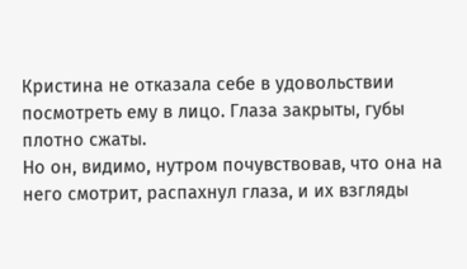Кристина не отказала себе в удовольствии посмотреть ему в лицо. Глаза закрыты, губы плотно сжаты.
Но он, видимо, нутром почувствовав, что она на него смотрит, распахнул глаза, и их взгляды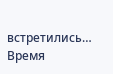встретились…
Время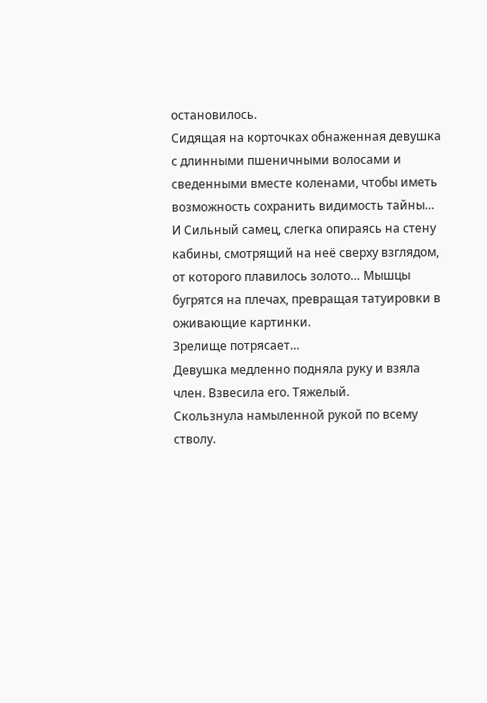остановилось.
Сидящая на корточках обнаженная девушка с длинными пшеничными волосами и сведенными вместе коленами, чтобы иметь возможность сохранить видимость тайны…
И Сильный самец, слегка опираясь на стену кабины, смотрящий на неё сверху взглядом, от которого плавилось золото… Мышцы бугрятся на плечах, превращая татуировки в оживающие картинки.
Зрелище потрясает…
Девушка медленно подняла руку и взяла член. Взвесила его. Тяжелый.
Скользнула намыленной рукой по всему стволу.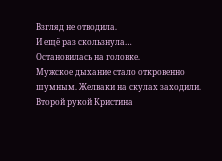Взгляд не отводила.
И ещё раз скользнула…
Остановилась на головке.
Мужское дыхание стало откровенно шумным. Желваки на скулах заходили.
Второй рукой Кристина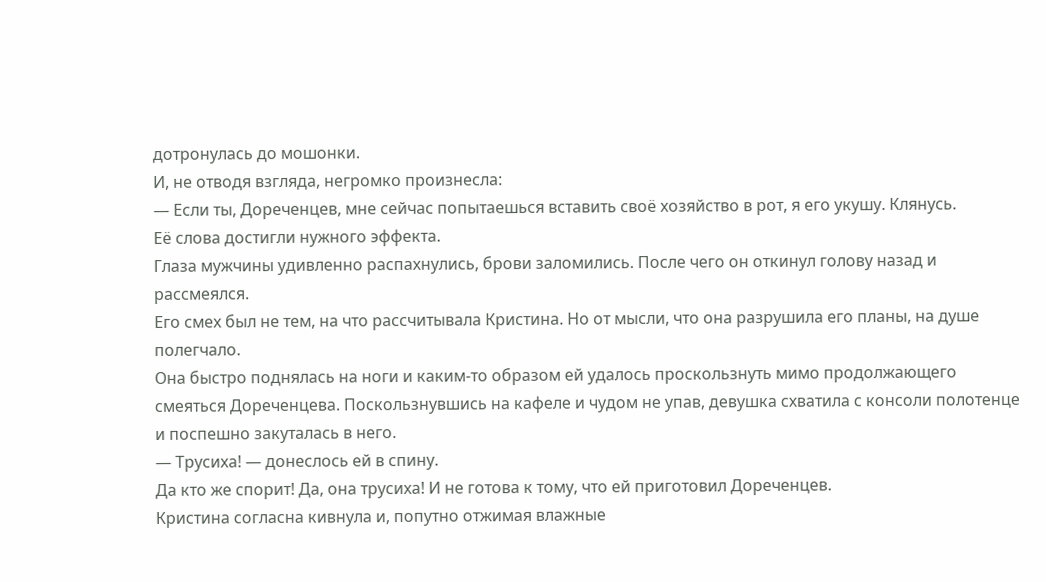дотронулась до мошонки.
И, не отводя взгляда, негромко произнесла:
— Если ты, Дореченцев, мне сейчас попытаешься вставить своё хозяйство в рот, я его укушу. Клянусь.
Её слова достигли нужного эффекта.
Глаза мужчины удивленно распахнулись, брови заломились. После чего он откинул голову назад и рассмеялся.
Его смех был не тем, на что рассчитывала Кристина. Но от мысли, что она разрушила его планы, на душе полегчало.
Она быстро поднялась на ноги и каким-то образом ей удалось проскользнуть мимо продолжающего смеяться Дореченцева. Поскользнувшись на кафеле и чудом не упав, девушка схватила с консоли полотенце и поспешно закуталась в него.
— Трусиха! — донеслось ей в спину.
Да кто же спорит! Да, она трусиха! И не готова к тому, что ей приготовил Дореченцев.
Кристина согласна кивнула и, попутно отжимая влажные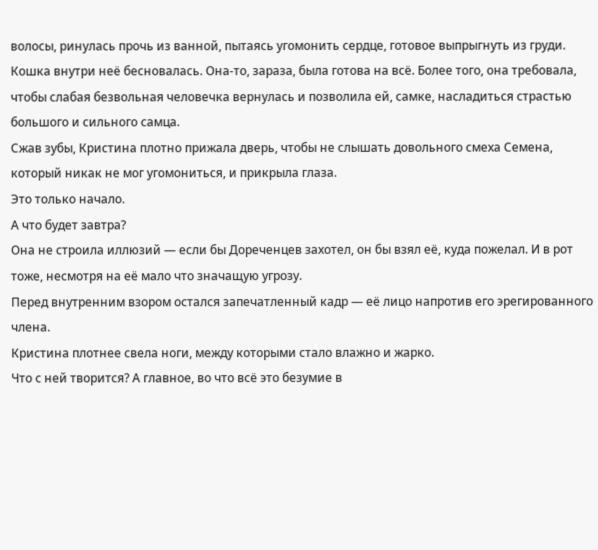волосы, ринулась прочь из ванной, пытаясь угомонить сердце, готовое выпрыгнуть из груди.
Кошка внутри неё бесновалась. Она-то, зараза, была готова на всё. Более того, она требовала, чтобы слабая безвольная человечка вернулась и позволила ей, самке, насладиться страстью большого и сильного самца.
Сжав зубы, Кристина плотно прижала дверь, чтобы не слышать довольного смеха Семена, который никак не мог угомониться, и прикрыла глаза.
Это только начало.
А что будет завтра?
Она не строила иллюзий — если бы Дореченцев захотел, он бы взял её, куда пожелал. И в рот тоже, несмотря на её мало что значащую угрозу.
Перед внутренним взором остался запечатленный кадр — её лицо напротив его эрегированного члена.
Кристина плотнее свела ноги, между которыми стало влажно и жарко.
Что с ней творится? А главное, во что всё это безумие в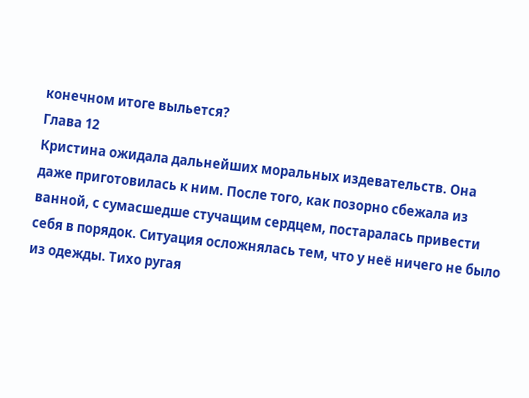конечном итоге выльется?
Глава 12
Кристина ожидала дальнейших моральных издевательств. Она даже приготовилась к ним. После того, как позорно сбежала из ванной, с сумасшедше стучащим сердцем, постаралась привести себя в порядок. Ситуация осложнялась тем, что у неё ничего не было из одежды. Тихо ругая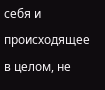себя и происходящее в целом, не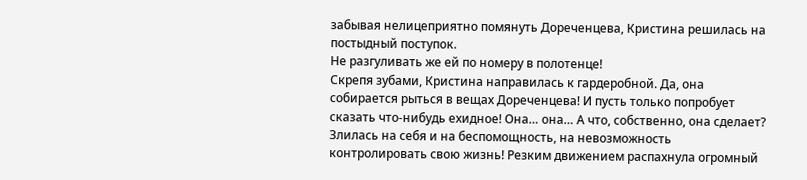забывая нелицеприятно помянуть Дореченцева, Кристина решилась на постыдный поступок.
Не разгуливать же ей по номеру в полотенце!
Скрепя зубами, Кристина направилась к гардеробной. Да, она собирается рыться в вещах Дореченцева! И пусть только попробует сказать что-нибудь ехидное! Она… она… А что, собственно, она сделает?
Злилась на себя и на беспомощность, на невозможность контролировать свою жизнь! Резким движением распахнула огромный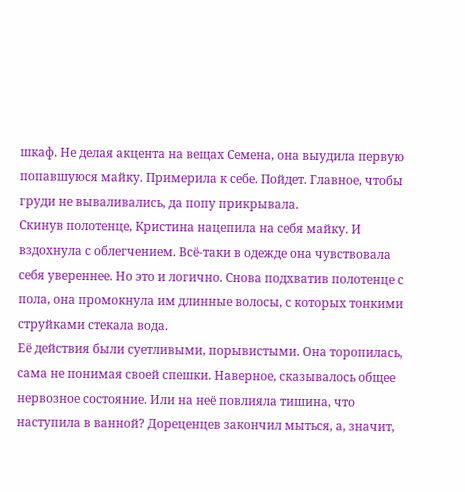шкаф. Не делая акцента на вещах Семена, она выудила первую попавшуюся майку. Примерила к себе. Пойдет. Главное, чтобы груди не вываливались, да попу прикрывала.
Скинув полотенце, Кристина нацепила на себя майку. И вздохнула с облегчением. Всё-таки в одежде она чувствовала себя увереннее. Но это и логично. Снова подхватив полотенце с пола, она промокнула им длинные волосы, с которых тонкими струйками стекала вода.
Её действия были суетливыми, порывистыми. Она торопилась, сама не понимая своей спешки. Наверное, сказывалось общее нервозное состояние. Или на неё повлияла тишина, что наступила в ванной? Дореценцев закончил мыться, а, значит,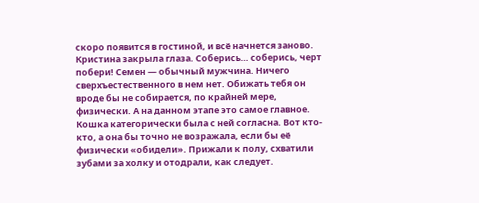скоро появится в гостиной, и всё начнется заново.
Кристина закрыла глаза. Соберись… соберись, черт побери! Семен — обычный мужчина. Ничего сверхъестественного в нем нет. Обижать тебя он вроде бы не собирается, по крайней мере, физически. А на данном этапе это самое главное.
Кошка категорически была с ней согласна. Вот кто-кто, а она бы точно не возражала, если бы её физически «обидели». Прижали к полу, схватили зубами за холку и отодрали, как следует.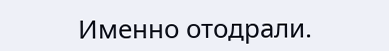Именно отодрали.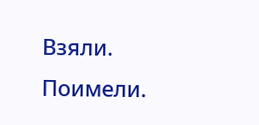Взяли. Поимели.